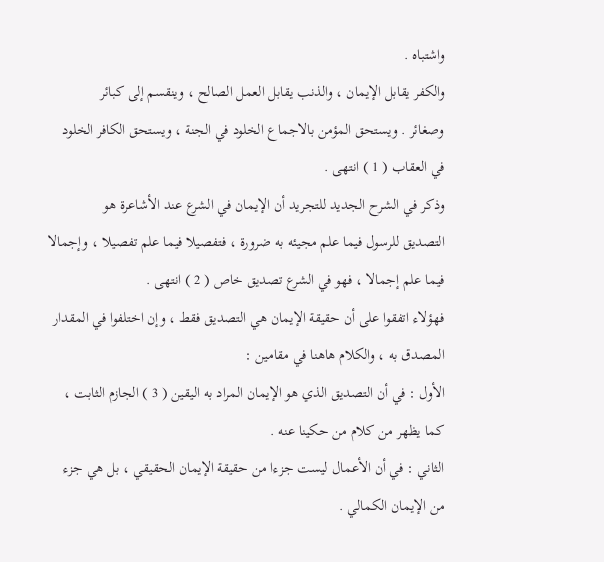واشتباه .
والكفر يقابل الإيمان ، والذنب يقابل العمل الصالح ، وينقسم إلى كبائر
وصغائر . ويستحق المؤمن بالاجماع الخلود في الجنة ، ويستحق الكافر الخلود
في العقاب ( 1 ) انتهى .
وذكر في الشرح الجديد للتجريد أن الإيمان في الشرع عند الأشاعرة هو
التصديق للرسول فيما علم مجيئه به ضرورة ، فتفصيلا فيما علم تفصيلا ، وإجمالا
فيما علم إجمالا ، فهو في الشرع تصديق خاص ( 2 ) انتهى .
فهؤلاء اتفقوا على أن حقيقة الإيمان هي التصديق فقط ، وإن اختلفوا في المقدار
المصدق به ، والكلام هاهنا في مقامين :
الأول : في أن التصديق الذي هو الإيمان المراد به اليقين ( 3 ) الجازم الثابت ،
كما يظهر من كلام من حكينا عنه .
الثاني : في أن الأعمال ليست جزءا من حقيقة الإيمان الحقيقي ، بل هي جزء
من الإيمان الكمالي .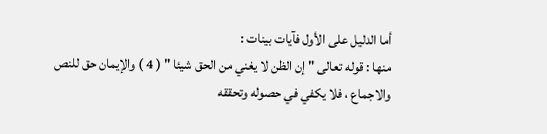أما الدليل على الأول فآيات بينات :
منها : قوله تعالى " إن الظن لا يغني من الحق شيئا " ( 4 ) والإيمان حق للنص
والاجماع ، فلا يكفي في حصوله وتحققه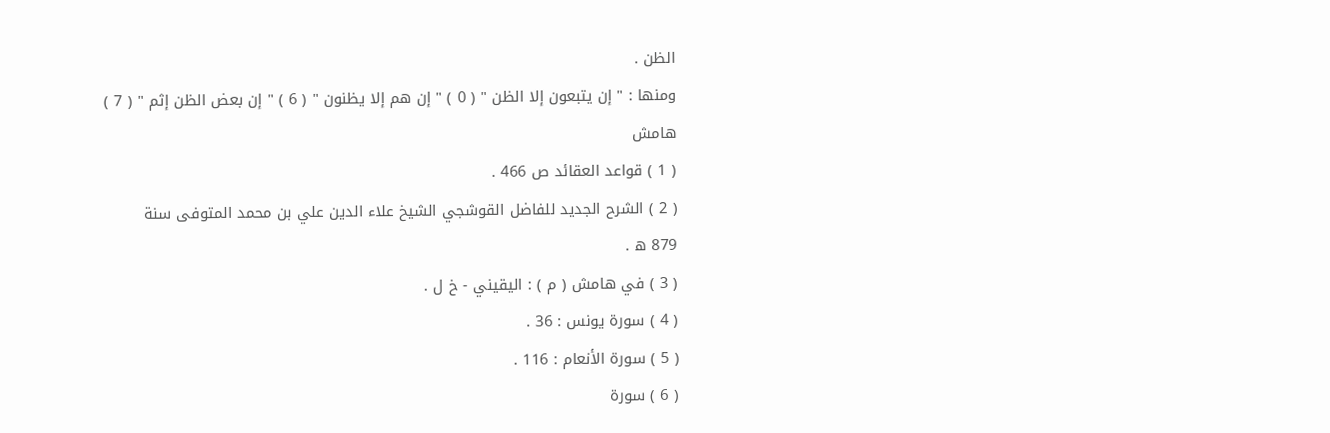الظن .
ومنها : " إن يتبعون إلا الظن " ( 0 ) " إن هم إلا يظنون " ( 6 ) " إن بعض الظن إثم " ( 7 )
هامش
( 1 ) قواعد العقائد ص 466 .
( 2 ) الشرح الجديد للفاضل القوشجي الشيخ علاء الدين علي بن محمد المتوفى سنة
879 ه .
( 3 ) في هامش ( م ) : اليقيني - خ ل .
( 4 ) سورة يونس : 36 .
( 5 ) سورة الأنعام : 116 .
( 6 ) سورة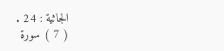الجاثية : 24 .
( 7 ) سورة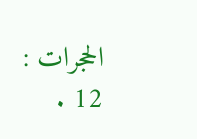الحجرات : 12 .